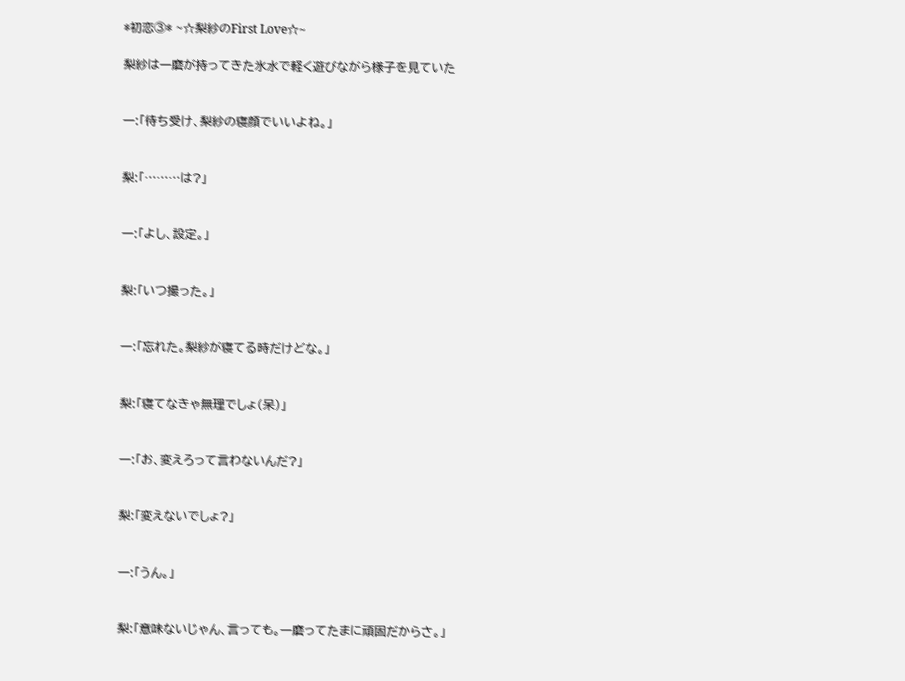*初恋③* ~☆梨紗のFirst Love☆~

梨紗は一磨が持ってきた氷水で軽く遊びながら様子を見ていた


一:「待ち受け、梨紗の寝顔でいいよね。」


梨:「………は?」


一:「よし、設定。」


梨:「いつ撮った。」


一:「忘れた。梨紗が寝てる時だけどな。」


梨:「寝てなきゃ無理でしょ(呆)」


一:「お、変えろって言わないんだ?」


梨:「変えないでしょ?」


一:「うん。」


梨:「意味ないじゃん、言っても。一磨ってたまに頑固だからさ。」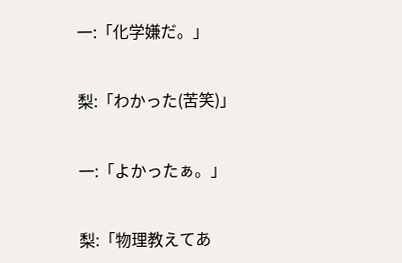一:「化学嫌だ。」


梨:「わかった(苦笑)」


一:「よかったぁ。」


梨:「物理教えてあ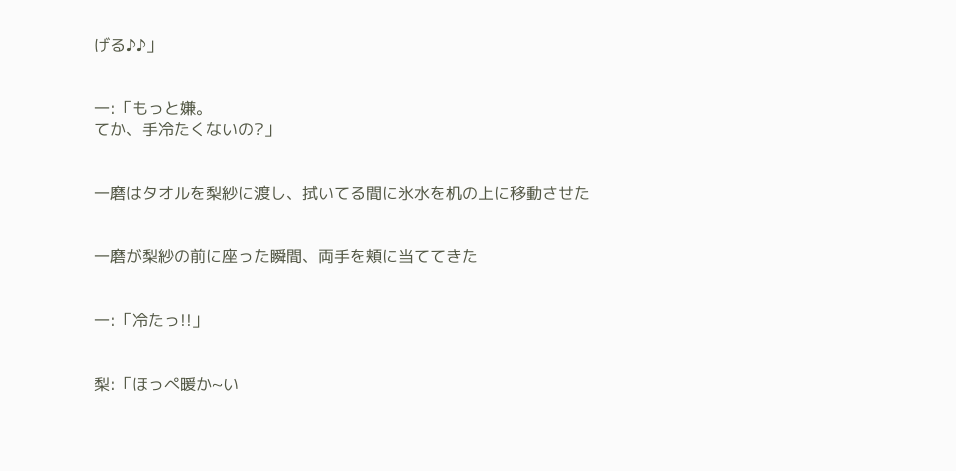げる♪♪」


一:「もっと嫌。
てか、手冷たくないの?」


一磨はタオルを梨紗に渡し、拭いてる間に氷水を机の上に移動させた


一磨が梨紗の前に座った瞬間、両手を頬に当ててきた


一:「冷たっ!!」


梨:「ほっぺ暖か~い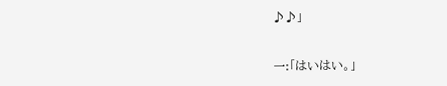♪♪」


一:「はいはい。」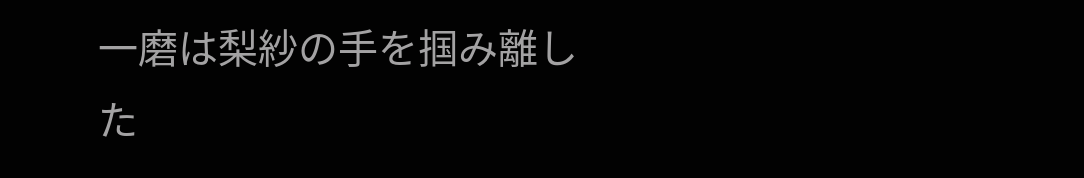一磨は梨紗の手を掴み離した